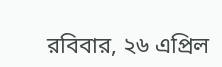রবিবার, ২৬ এপ্রিল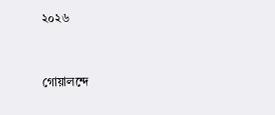২০২৬


গোয়ালন্দে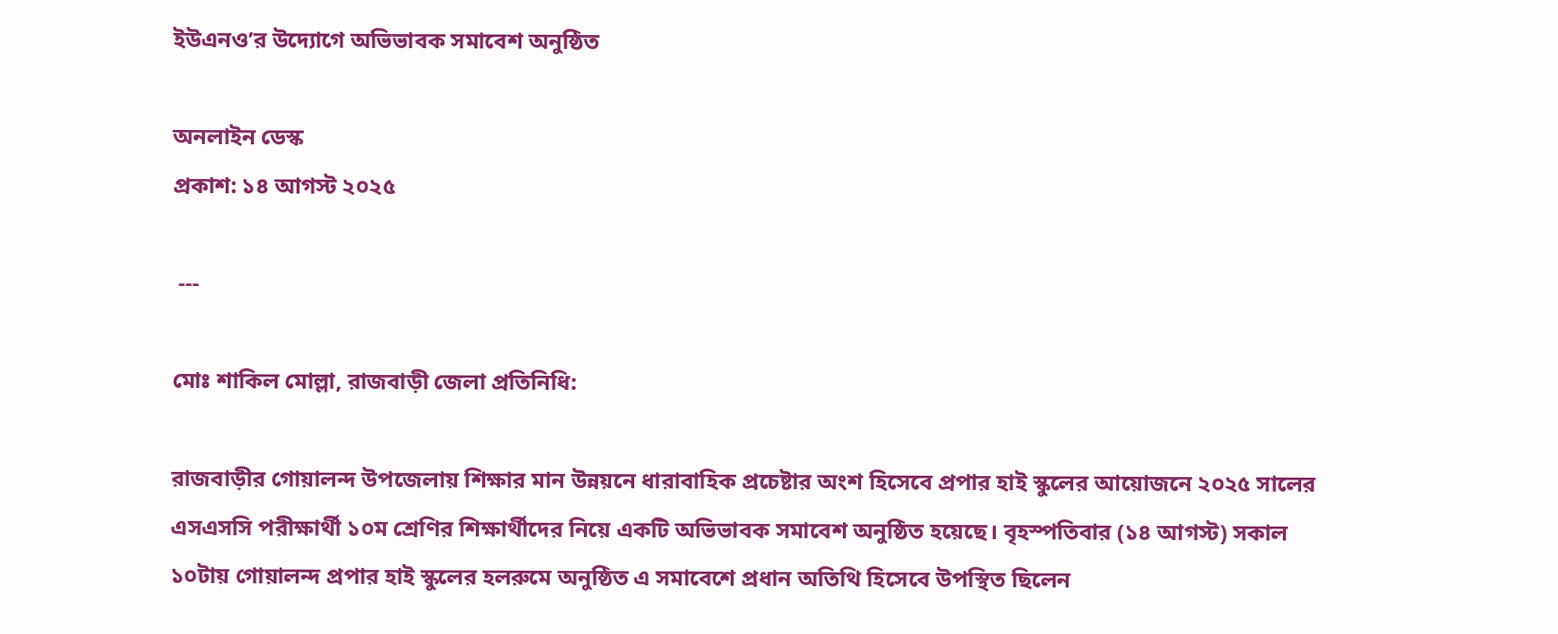ইউএনও’র উদ্যোগে অভিভাবক সমাবেশ অনুষ্ঠিত

অনলাইন ডেস্ক
প্রকাশ: ১৪ আগস্ট ২০২৫

 ---

মোঃ শাকিল মোল্লা, রাজবাড়ী জেলা প্রতিনিধি:

রাজবাড়ীর গোয়ালন্দ উপজেলায় শিক্ষার মান উন্নয়নে ধারাবাহিক প্রচেষ্টার অংশ হিসেবে প্রপার হাই স্কুলের আয়োজনে ২০২৫ সালের এসএসসি পরীক্ষার্থী ১০ম শ্রেণির শিক্ষার্থীদের নিয়ে একটি অভিভাবক সমাবেশ অনুষ্ঠিত হয়েছে। বৃহস্পতিবার (১৪ আগস্ট) সকাল ১০টায় গোয়ালন্দ প্রপার হাই স্কুলের হলরুমে অনুষ্ঠিত এ সমাবেশে প্রধান অতিথি হিসেবে উপস্থিত ছিলেন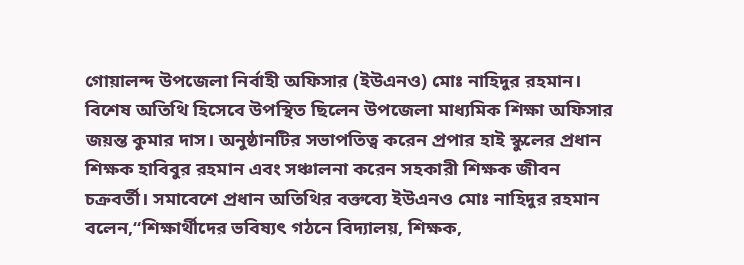গোয়ালন্দ উপজেলা নির্বাহী অফিসার (ইউএনও) মোঃ নাহিদুর রহমান। বিশেষ অতিথি হিসেবে উপস্থিত ছিলেন উপজেলা মাধ্যমিক শিক্ষা অফিসার জয়ন্ত কুমার দাস। অনুষ্ঠানটির সভাপতিত্ব করেন প্রপার হাই স্কুলের প্রধান শিক্ষক হাবিবুর রহমান এবং সঞ্চালনা করেন সহকারী শিক্ষক জীবন চক্রবর্তী। সমাবেশে প্রধান অতিথির বক্তব্যে ইউএনও মোঃ নাহিদুর রহমান বলেন,“শিক্ষার্থীদের ভবিষ্যৎ গঠনে বিদ্যালয়, শিক্ষক,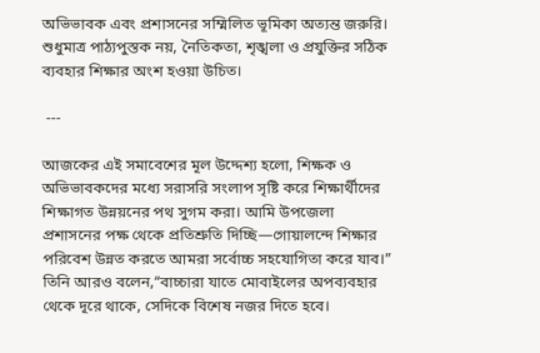অভিভাবক এবং প্রশাসনের সম্মিলিত ভূমিকা অত্যন্ত জরুরি। শুধুমাত্র পাঠ্যপুস্তক নয়, নৈতিকতা, শৃঙ্খলা ও প্রযুক্তির সঠিক ব্যবহার শিক্ষার অংশ হওয়া উচিত।

 ---

আজকের এই সমাবেশের মূল উদ্দেশ্য হলো, শিক্ষক ও অভিভাবকদের মধ্যে সরাসরি সংলাপ সৃষ্টি করে শিক্ষার্থীদের শিক্ষাগত উন্নয়নের পথ সুগম করা। আমি উপজেলা প্রশাসনের পক্ষ থেকে প্রতিশ্রুতি দিচ্ছি—গোয়ালন্দে শিক্ষার পরিবেশ উন্নত করতে আমরা সর্বোচ্চ সহযোগিতা করে যাব।” তিনি আরও বলেন,“বাচ্চারা যাতে মোবাইলের অপব্যবহার থেকে দূরে থাকে, সেদিকে বিশেষ নজর দিতে হবে।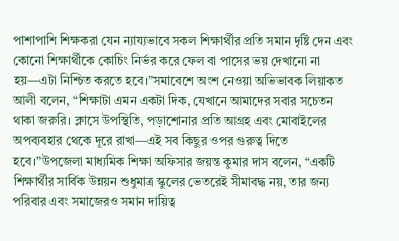পাশাপাশি শিক্ষকরা যেন ন্যায্যভাবে সকল শিক্ষার্থীর প্রতি সমান দৃষ্টি দেন এবং কোনো শিক্ষার্থীকে কোচিং নির্ভর করে ফেল বা পাসের ভয় দেখানো না হয়—এটা নিশ্চিত করতে হবে।”সমাবেশে অংশ নেওয়া অভিভাবক লিয়াকত আলী বলেন, “শিক্ষাটা এমন একটা দিক, যেখানে আমাদের সবার সচেতন থাকা জরুরি। ক্লাসে উপস্থিতি, পড়াশোনার প্রতি আগ্রহ এবং মোবাইলের অপব্যবহার থেকে দূরে রাখা—এই সব কিছুর ওপর গুরুত্ব দিতে হবে।”উপজেলা মাধ্যমিক শিক্ষা অফিসার জয়ন্ত কুমার দাস বলেন, “একটি শিক্ষার্থীর সার্বিক উন্নয়ন শুধুমাত্র স্কুলের ভেতরেই সীমাবদ্ধ নয়, তার জন্য পরিবার এবং সমাজেরও সমান দায়িত্ব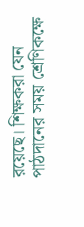রয়েছে। শিক্ষকরা যেন পাঠদানের সময় শ্রেণিকক্ষে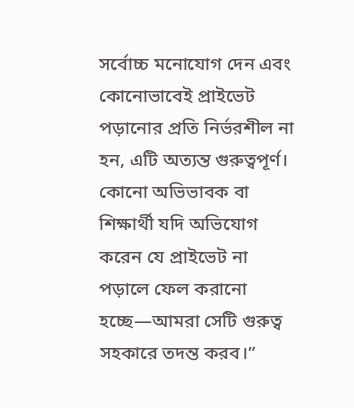সর্বোচ্চ মনোযোগ দেন এবং কোনোভাবেই প্রাইভেট পড়ানোর প্রতি নির্ভরশীল না হন, এটি অত্যন্ত গুরুত্বপূর্ণ। কোনো অভিভাবক বা শিক্ষার্থী যদি অভিযোগ করেন যে প্রাইভেট না পড়ালে ফেল করানো হচ্ছে—আমরা সেটি গুরুত্ব সহকারে তদন্ত করব।”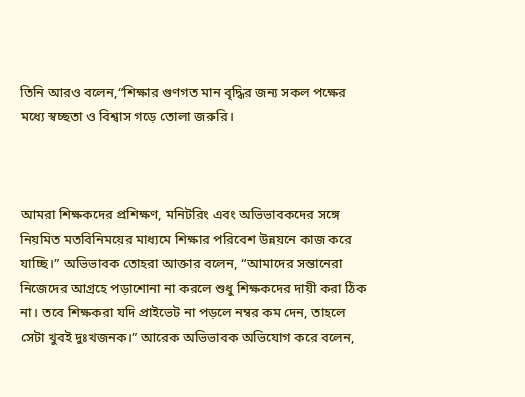তিনি আরও বলেন,“শিক্ষার গুণগত মান বৃদ্ধির জন্য সকল পক্ষের মধ্যে স্বচ্ছতা ও বিশ্বাস গড়ে তোলা জরুরি।



আমরা শিক্ষকদের প্রশিক্ষণ, মনিটরিং এবং অভিভাবকদের সঙ্গে নিয়মিত মতবিনিময়ের মাধ্যমে শিক্ষার পরিবেশ উন্নয়নে কাজ করে যাচ্ছি।” অভিভাবক তোহরা আক্তার বলেন, “আমাদের সন্তানেরা নিজেদের আগ্রহে পড়াশোনা না করলে শুধু শিক্ষকদের দায়ী করা ঠিক না। তবে শিক্ষকরা যদি প্রাইভেট না পড়লে নম্বর কম দেন, তাহলে সেটা খুবই দুঃখজনক।” আরেক অভিভাবক অভিযোগ করে বলেন,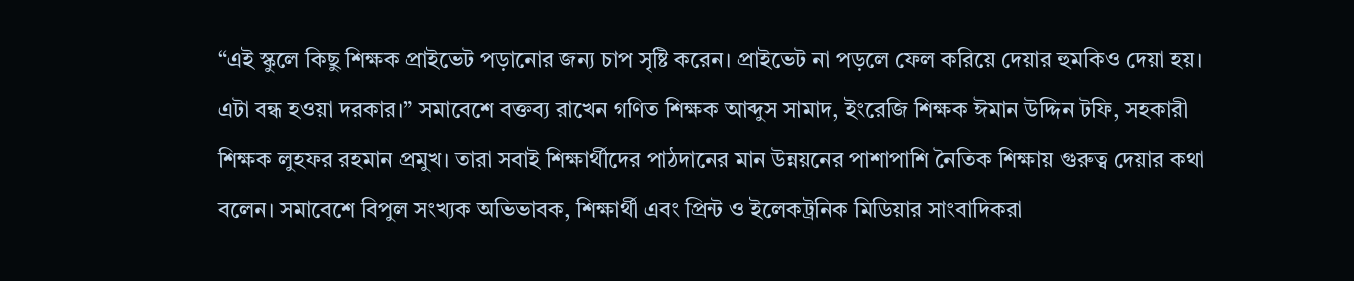“এই স্কুলে কিছু শিক্ষক প্রাইভেট পড়ানোর জন্য চাপ সৃষ্টি করেন। প্রাইভেট না পড়লে ফেল করিয়ে দেয়ার হুমকিও দেয়া হয়। এটা বন্ধ হওয়া দরকার।” সমাবেশে বক্তব্য রাখেন গণিত শিক্ষক আব্দুস সামাদ, ইংরেজি শিক্ষক ঈমান উদ্দিন টফি, সহকারী শিক্ষক লুহফর রহমান প্রমুখ। তারা সবাই শিক্ষার্থীদের পাঠদানের মান উন্নয়নের পাশাপাশি নৈতিক শিক্ষায় গুরুত্ব দেয়ার কথা বলেন। সমাবেশে বিপুল সংখ্যক অভিভাবক, শিক্ষার্থী এবং প্রিন্ট ও ইলেকট্রনিক মিডিয়ার সাংবাদিকরা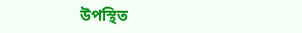উপস্থিত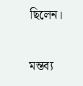ছিলেন।

মন্তব্য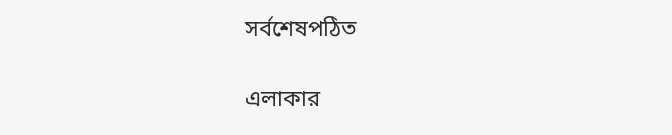সর্বশেষপঠিত

এলাকার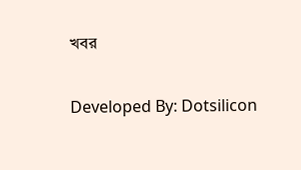খবর

Developed By: Dotsilicon